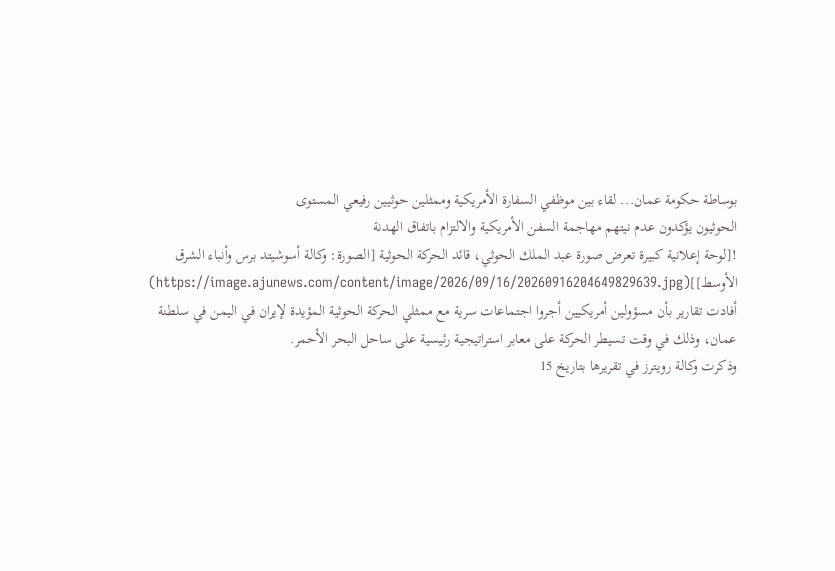بوساطة حكومة عمان... لقاء بين موظفي السفارة الأمريكية وممثلين حوثيين رفيعي المستوى
الحوثيون يؤكدون عدم نيتهم مهاجمة السفن الأمريكية والالتزام باتفاق الهدنة
![لوحة إعلانية كبيرة تعرض صورة عبد الملك الحوثي، قائد الحركة الحوثية [الصورة: وكالة أسوشيتد برس وأنباء الشرق الأوسط]](https://image.ajunews.com/content/image/2026/09/16/20260916204649829639.jpg)
أفادت تقارير بأن مسؤولين أمريكيين أجروا اجتماعات سرية مع ممثلي الحركة الحوثية المؤيدة لإيران في اليمن في سلطنة عمان، وذلك في وقت تسيطر الحركة على معابر استراتيجية رئيسية على ساحل البحر الأحمر.
وذكرت وكالة رويترز في تقريرها بتاريخ 15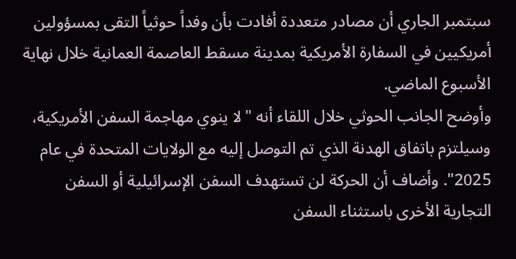سبتمبر الجاري أن مصادر متعددة أفادت بأن وفداً حوثياً التقى بمسؤولين أمريكيين في السفارة الأمريكية بمدينة مسقط العاصمة العمانية خلال نهاية الأسبوع الماضي.
وأوضح الجانب الحوثي خلال اللقاء أنه "لا ينوي مهاجمة السفن الأمريكية، وسيلتزم باتفاق الهدنة الذي تم التوصل إليه مع الولايات المتحدة في عام 2025". وأضاف أن الحركة لن تستهدف السفن الإسرائيلية أو السفن التجارية الأخرى باستثناء السفن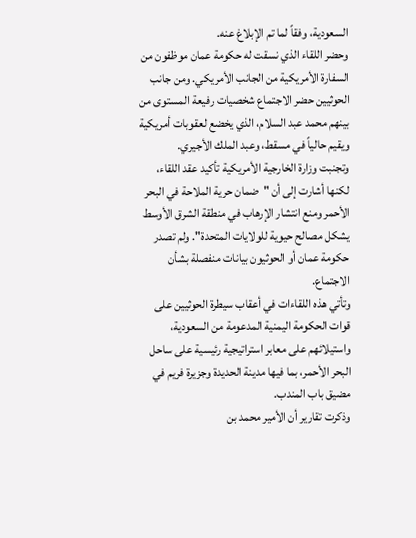السعودية، وفقاً لما تم الإبلاغ عنه.
وحضر اللقاء الذي نسقت له حكومة عمان موظفون من السفارة الأمريكية من الجانب الأمريكي. ومن جانب الحوثيين حضر الاجتماع شخصيات رفيعة المستوى من بينهم محمد عبد السلام، الذي يخضع لعقوبات أمريكية ويقيم حالياً في مسقط، وعبد الملك الأجيري.
وتجنبت وزارة الخارجية الأمريكية تأكيد عقد اللقاء، لكنها أشارت إلى أن "ضمان حرية الملاحة في البحر الأحمر ومنع انتشار الإرهاب في منطقة الشرق الأوسط يشكل مصالح حيوية للولايات المتحدة". ولم تصدر حكومة عمان أو الحوثيون بيانات منفصلة بشأن الاجتماع.
وتأتي هذه اللقاءات في أعقاب سيطرة الحوثيين على قوات الحكومة اليمنية المدعومة من السعودية، واستيلائهم على معابر استراتيجية رئيسية على ساحل البحر الأحمر، بما فيها مدينة الحديدة وجزيرة فريم في مضيق باب المندب.
وذكرت تقارير أن الأمير محمد بن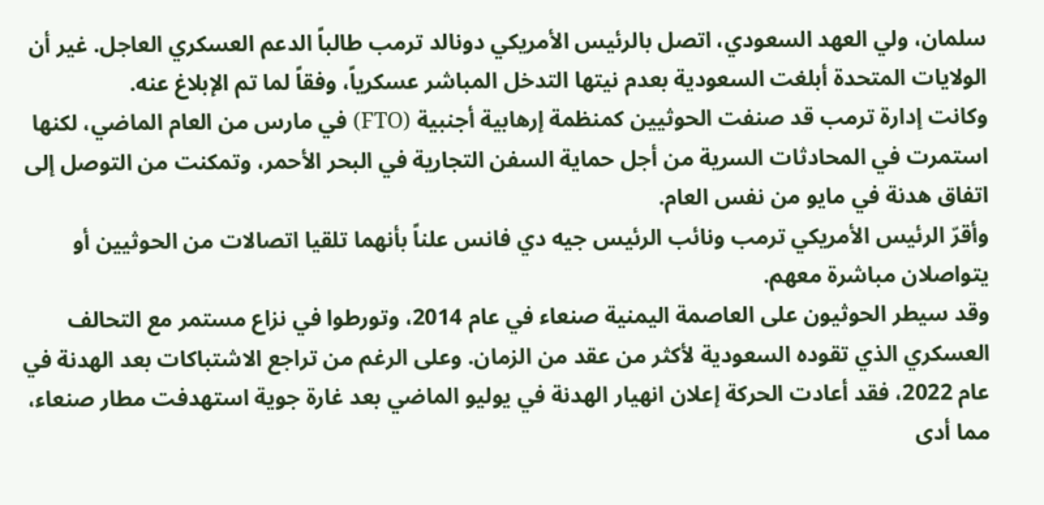سلمان، ولي العهد السعودي، اتصل بالرئيس الأمريكي دونالد ترمب طالباً الدعم العسكري العاجل. غير أن الولايات المتحدة أبلغت السعودية بعدم نيتها التدخل المباشر عسكرياً، وفقاً لما تم الإبلاغ عنه.
وكانت إدارة ترمب قد صنفت الحوثيين كمنظمة إرهابية أجنبية (FTO) في مارس من العام الماضي، لكنها استمرت في المحادثات السرية من أجل حماية السفن التجارية في البحر الأحمر، وتمكنت من التوصل إلى اتفاق هدنة في مايو من نفس العام.
وأقرّ الرئيس الأمريكي ترمب ونائب الرئيس جيه دي فانس علناً بأنهما تلقيا اتصالات من الحوثيين أو يتواصلان مباشرة معهم.
وقد سيطر الحوثيون على العاصمة اليمنية صنعاء في عام 2014، وتورطوا في نزاع مستمر مع التحالف العسكري الذي تقوده السعودية لأكثر من عقد من الزمان. وعلى الرغم من تراجع الاشتباكات بعد الهدنة في عام 2022، فقد أعادت الحركة إعلان انهيار الهدنة في يوليو الماضي بعد غارة جوية استهدفت مطار صنعاء، مما أدى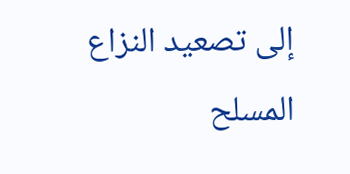إلى تصعيد النزاع المسلح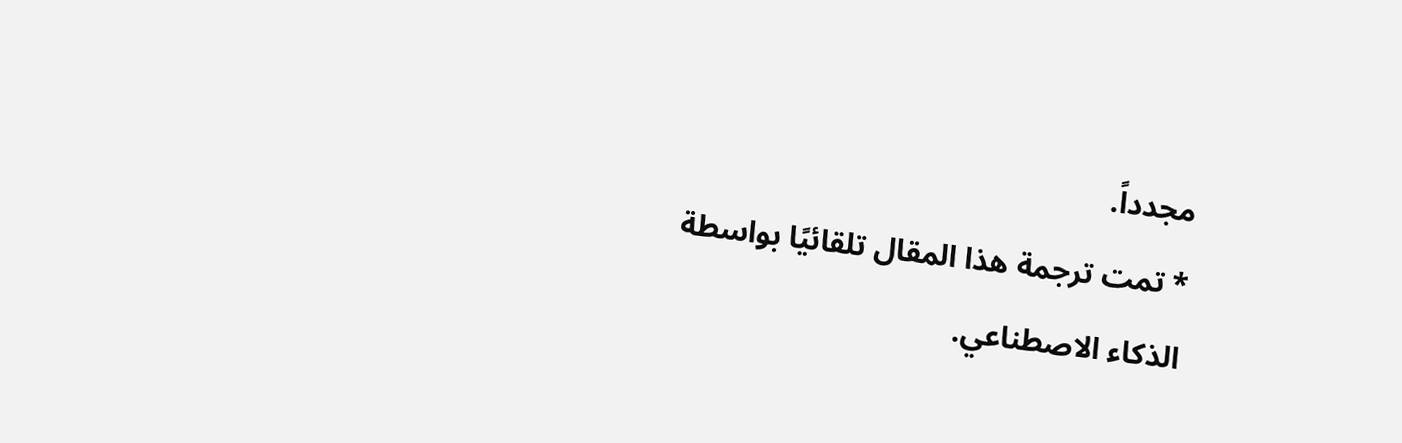مجدداً.
* تمت ترجمة هذا المقال تلقائيًا بواسطة الذكاء الاصطناعي.